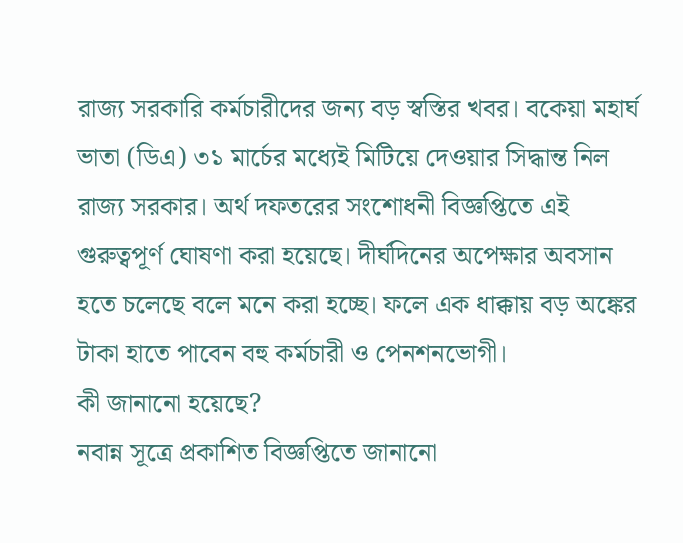রাজ্য সরকারি কর্মচারীদের জন্য বড় স্বস্তির খবর। বকেয়া মহার্ঘ ভাতা (ডিএ) ৩১ মার্চের মধ্যেই মিটিয়ে দেওয়ার সিদ্ধান্ত নিল রাজ্য সরকার। অর্থ দফতরের সংশোধনী বিজ্ঞপ্তিতে এই গুরুত্বপূর্ণ ঘোষণা করা হয়েছে। দীর্ঘদিনের অপেক্ষার অবসান হতে চলেছে বলে মনে করা হচ্ছে। ফলে এক ধাক্কায় বড় অঙ্কের টাকা হাতে পাবেন বহু কর্মচারী ও পেনশনভোগী।
কী জানানো হয়েছে?
নবান্ন সূত্রে প্রকাশিত বিজ্ঞপ্তিতে জানানো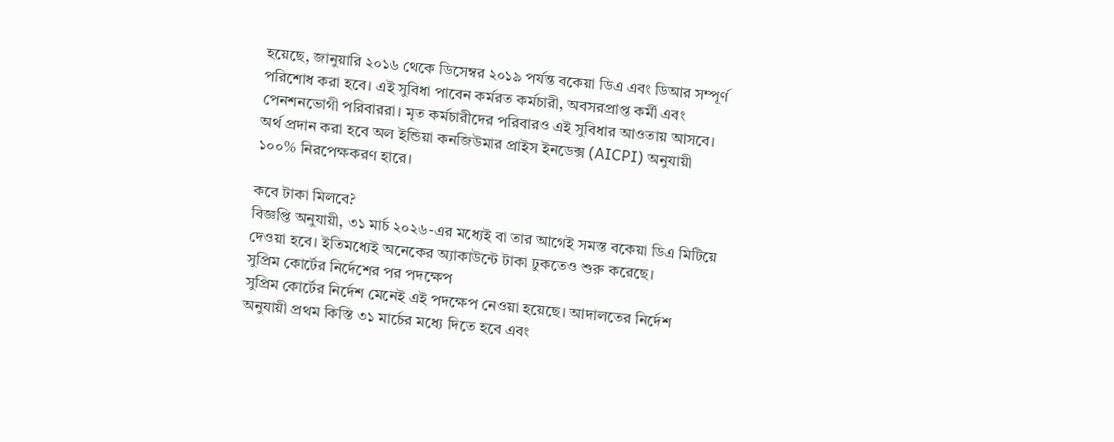হয়েছে, জানুয়ারি ২০১৬ থেকে ডিসেম্বর ২০১৯ পর্যন্ত বকেয়া ডিএ এবং ডিআর সম্পূর্ণ পরিশোধ করা হবে। এই সুবিধা পাবেন কর্মরত কর্মচারী, অবসরপ্রাপ্ত কর্মী এবং পেনশনভোগী পরিবাররা। মৃত কর্মচারীদের পরিবারও এই সুবিধার আওতায় আসবে। অর্থ প্রদান করা হবে অল ইন্ডিয়া কনজিউমার প্রাইস ইনডেক্স (AICPI) অনুযায়ী ১০০% নিরপেক্ষকরণ হারে।

কবে টাকা মিলবে?
বিজ্ঞপ্তি অনুযায়ী, ৩১ মার্চ ২০২৬-এর মধ্যেই বা তার আগেই সমস্ত বকেয়া ডিএ মিটিয়ে দেওয়া হবে। ইতিমধ্যেই অনেকের অ্যাকাউন্টে টাকা ঢুকতেও শুরু করেছে।
সুপ্রিম কোর্টের নির্দেশের পর পদক্ষেপ
সুপ্রিম কোর্টের নির্দেশ মেনেই এই পদক্ষেপ নেওয়া হয়েছে। আদালতের নির্দেশ অনুযায়ী প্রথম কিস্তি ৩১ মার্চের মধ্যে দিতে হবে এবং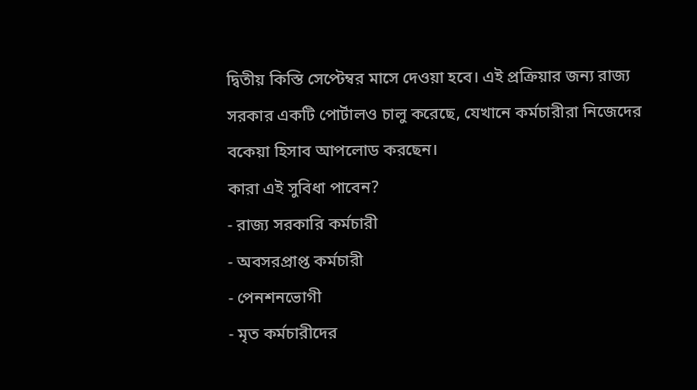দ্বিতীয় কিস্তি সেপ্টেম্বর মাসে দেওয়া হবে। এই প্রক্রিয়ার জন্য রাজ্য সরকার একটি পোর্টালও চালু করেছে, যেখানে কর্মচারীরা নিজেদের বকেয়া হিসাব আপলোড করছেন।
কারা এই সুবিধা পাবেন?
- রাজ্য সরকারি কর্মচারী
- অবসরপ্রাপ্ত কর্মচারী
- পেনশনভোগী
- মৃত কর্মচারীদের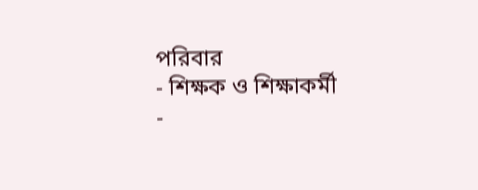পরিবার
- শিক্ষক ও শিক্ষাকর্মী
-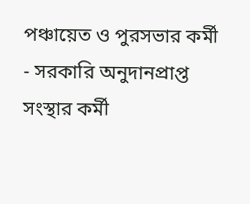পঞ্চায়েত ও পুরসভার কর্মী
- সরকারি অনুদানপ্রাপ্ত সংস্থার কর্মী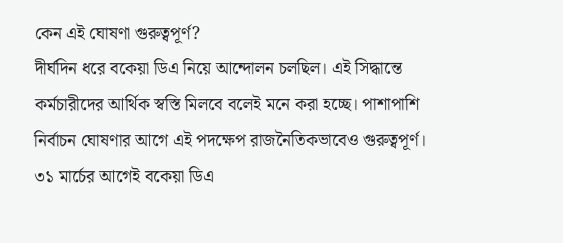কেন এই ঘোষণা গুরুত্বপূর্ণ?
দীর্ঘদিন ধরে বকেয়া ডিএ নিয়ে আন্দোলন চলছিল। এই সিদ্ধান্তে কর্মচারীদের আর্থিক স্বস্তি মিলবে বলেই মনে করা হচ্ছে। পাশাপাশি নির্বাচন ঘোষণার আগে এই পদক্ষেপ রাজনৈতিকভাবেও গুরুত্বপূর্ণ।
৩১ মার্চের আগেই বকেয়া ডিএ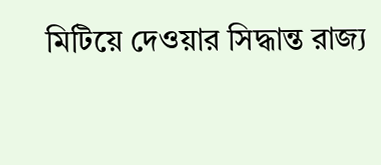মিটিয়ে দেওয়ার সিদ্ধান্ত রাজ্য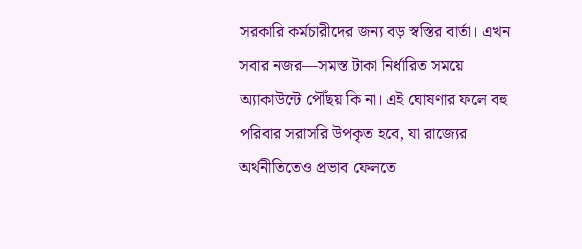সরকারি কর্মচারীদের জন্য বড় স্বস্তির বার্তা। এখন সবার নজর—সমস্ত টাকা নির্ধারিত সময়ে অ্যাকাউন্টে পৌঁছয় কি না। এই ঘোষণার ফলে বহু পরিবার সরাসরি উপকৃত হবে, যা রাজ্যের অর্থনীতিতেও প্রভাব ফেলতে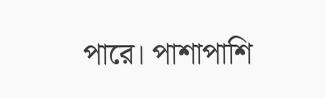পারে। পাশাপাশি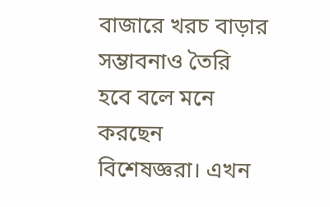বাজারে খরচ বাড়ার সম্ভাবনাও তৈরি হবে বলে মনে করছেন বিশেষজ্ঞরা। এখন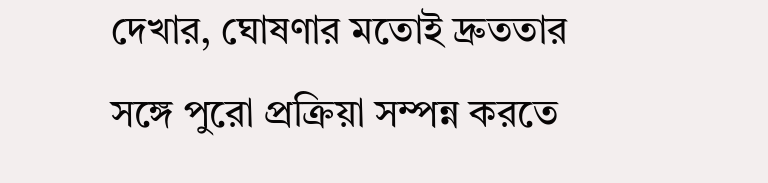দেখার, ঘোষণার মতোই দ্রুততার সঙ্গে পুরো প্রক্রিয়া সম্পন্ন করতে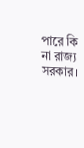পারে কি না রাজ্য সরকার।